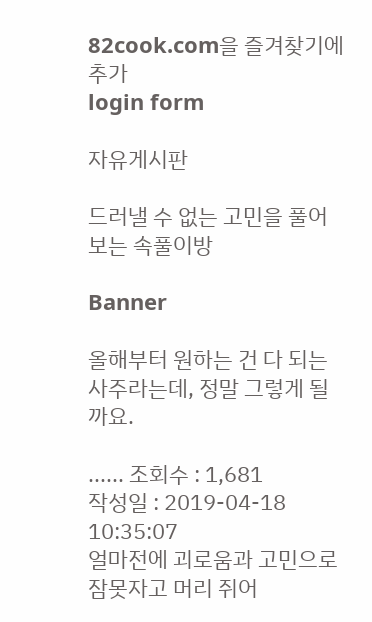82cook.com을 즐겨찾기에 추가
login form

자유게시판

드러낼 수 없는 고민을 풀어보는 속풀이방

Banner

올해부터 원하는 건 다 되는 사주라는데, 정말 그렇게 될까요.

...... 조회수 : 1,681
작성일 : 2019-04-18 10:35:07
얼마전에 괴로움과 고민으로 잠못자고 머리 쥐어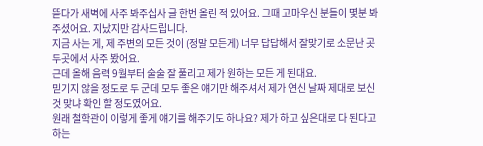뜯다가 새벽에 사주 봐주십사 글 한번 올린 적 있어요. 그때 고마우신 분들이 몇분 봐주셨어요. 지났지만 감사드립니다.
지금 사는 게, 제 주변의 모든 것이 (정말 모든게) 너무 답답해서 잘맞기로 소문난 곳 두곳에서 사주 봤어요.
근데 올해 음력 9월부터 술술 잘 풀리고 제가 원하는 모든 게 된대요.
믿기지 않을 정도로 두 군데 모두 좋은 얘기만 해주셔서 제가 연신 날짜 제대로 보신 것 맞냐 확인 할 정도였어요.
원래 철학관이 이렇게 좋게 얘기를 해주기도 하나요? 제가 하고 싶은대로 다 된다고 하는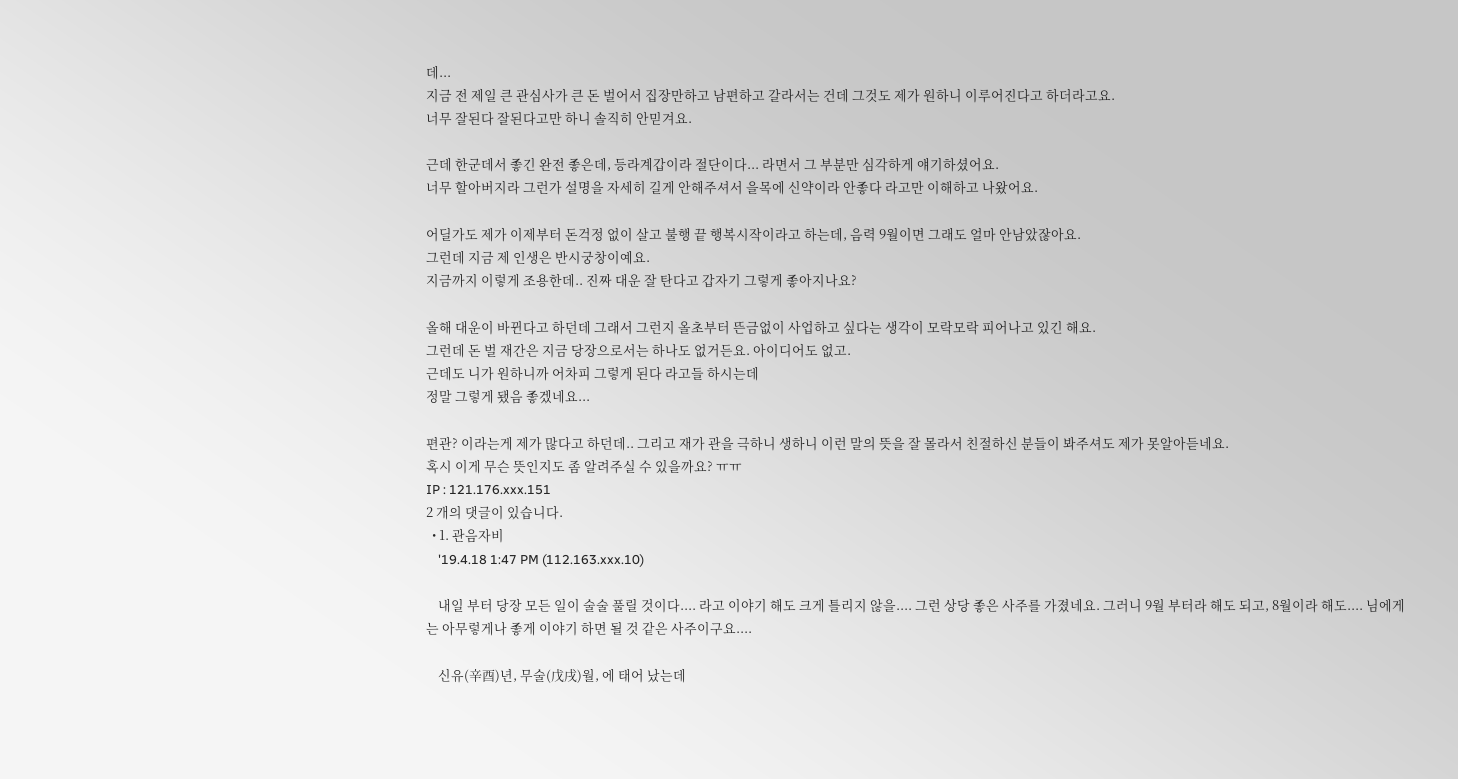데...
지금 전 제일 큰 관심사가 큰 돈 벌어서 집장만하고 남편하고 갈라서는 건데 그것도 제가 원하니 이루어진다고 하더라고요.
너무 잘된다 잘된다고만 하니 솔직히 안믿겨요.

근데 한군데서 좋긴 완전 좋은데, 등라계갑이라 절단이다... 라면서 그 부분만 심각하게 얘기하셨어요.
너무 할아버지라 그런가 설명을 자세히 길게 안해주셔서 을목에 신약이라 안좋다 라고만 이해하고 나왔어요.

어딜가도 제가 이제부터 돈걱정 없이 살고 불행 끝 행복시작이라고 하는데, 음력 9월이면 그래도 얼마 안남았잖아요.
그런데 지금 제 인생은 반시궁창이예요.
지금까지 이렇게 조용한데.. 진짜 대운 잘 탄다고 갑자기 그렇게 좋아지나요?

올해 대운이 바뀐다고 하던데 그래서 그런지 올초부터 뜬금없이 사업하고 싶다는 생각이 모락모락 피어나고 있긴 해요.
그런데 돈 벌 재간은 지금 당장으로서는 하나도 없거든요. 아이디어도 없고.
근데도 니가 원하니까 어차피 그렇게 된다 라고들 하시는데
정말 그렇게 됐음 좋겠네요...

편관? 이라는게 제가 많다고 하던데.. 그리고 재가 관을 극하니 생하니 이런 말의 뜻을 잘 몰라서 친절하신 분들이 봐주셔도 제가 못알아듣네요.
혹시 이게 무슨 뜻인지도 좀 알려주실 수 있을까요? ㅠㅠ
IP : 121.176.xxx.151
2 개의 댓글이 있습니다.
  • 1. 관음자비
    '19.4.18 1:47 PM (112.163.xxx.10)

    내일 부터 당장 모든 일이 술술 풀릴 것이다.... 라고 이야기 해도 크게 틀리지 않을.... 그런 상당 좋은 사주를 가졌네요. 그러니 9월 부터라 해도 되고, 8월이라 해도.... 님에게는 아무렇게나 좋게 이야기 하면 될 것 같은 사주이구요....

    신유(辛酉)년, 무술(戊戌)월, 에 태어 났는데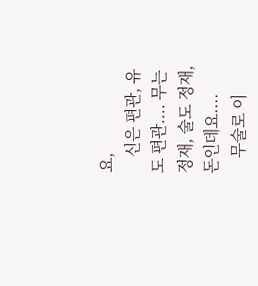요,
    신은 편관, 유도 편관.... 무는 정재, 술도 정재, 돈인데요....
    무술로 이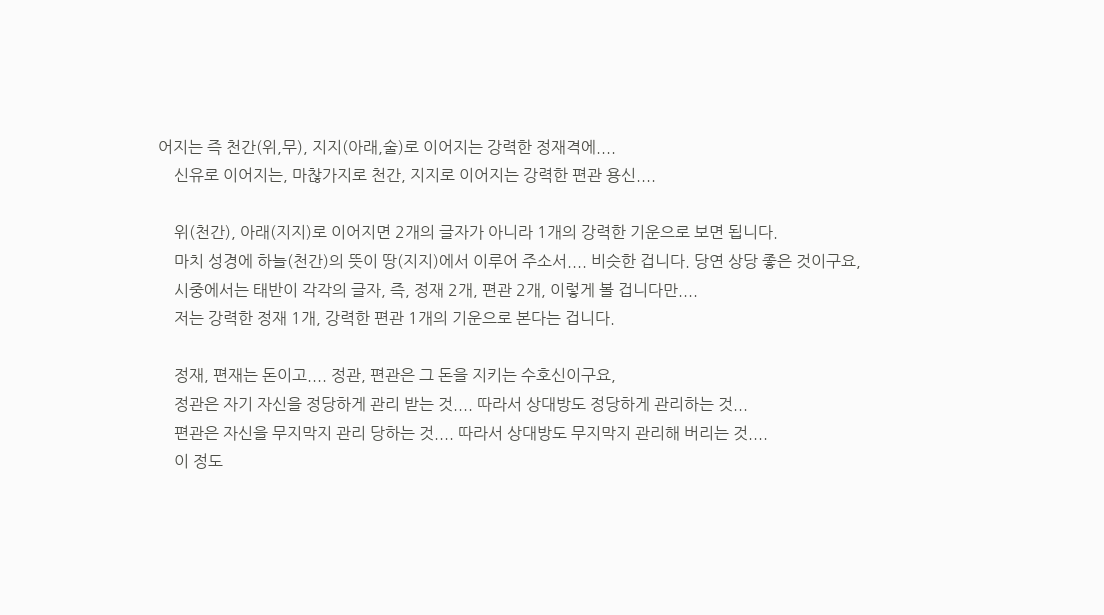어지는 즉 천간(위,무), 지지(아래,술)로 이어지는 강력한 정재격에....
    신유로 이어지는, 마찮가지로 천간, 지지로 이어지는 강력한 편관 용신....

    위(천간), 아래(지지)로 이어지면 2개의 글자가 아니라 1개의 강력한 기운으로 보면 됩니다.
    마치 성경에 하늘(천간)의 뜻이 땅(지지)에서 이루어 주소서.... 비슷한 겁니다. 당연 상당 좋은 것이구요,
    시중에서는 태반이 각각의 글자, 즉, 정재 2개, 편관 2개, 이렇게 볼 겁니다만....
    저는 강력한 정재 1개, 강력한 편관 1개의 기운으로 본다는 겁니다.

    정재, 편재는 돈이고.... 정관, 편관은 그 돈을 지키는 수호신이구요,
    정관은 자기 자신을 정당하게 관리 받는 것.... 따라서 상대방도 정당하게 관리하는 것...
    편관은 자신을 무지막지 관리 당하는 것.... 따라서 상대방도 무지막지 관리해 버리는 것....
    이 정도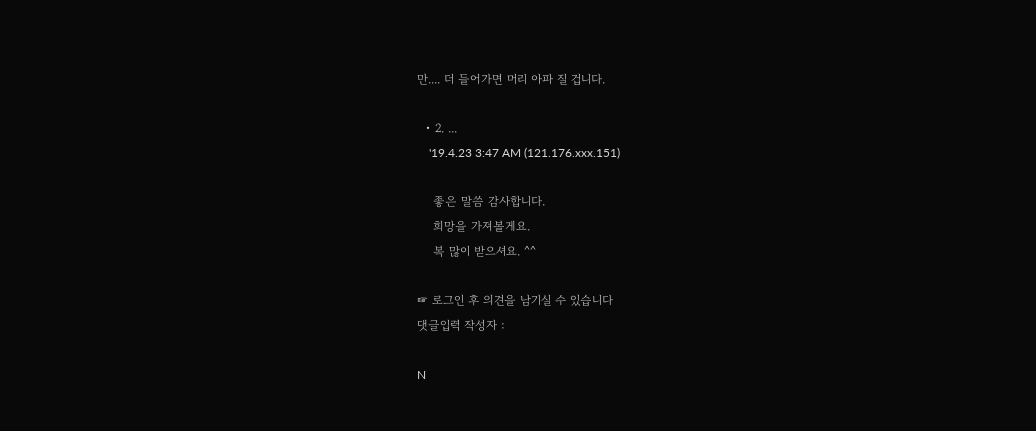만.... 더 들어가면 머리 아파 질 겁니다.

  • 2. ...
    '19.4.23 3:47 AM (121.176.xxx.151)

    좋은 말씀 감사합니다.
    희망을 가져볼게요.
    복 많이 받으셔요. ^^

☞ 로그인 후 의견을 남기실 수 있습니다
댓글입력 작성자 :

N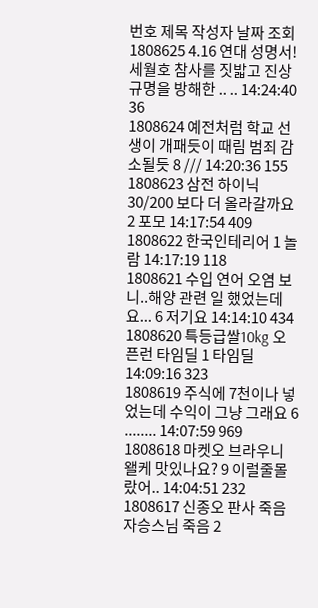번호 제목 작성자 날짜 조회
1808625 4.16 연대 성명서! 세월호 참사를 짓밟고 진상규명을 방해한 .. .. 14:24:40 36
1808624 예전처럼 학교 선생이 개패듯이 때림 범죄 감소될듯 8 /// 14:20:36 155
1808623 삼전 하이닉 30/200 보다 더 올라갈까요 2 포모 14:17:54 409
1808622 한국인테리어 1 놀람 14:17:19 118
1808621 수입 연어 오염 보니..해양 관련 일 했었는데요... 6 저기요 14:14:10 434
1808620 특등급쌀10kg 오픈런 타임딜 1 타임딜 14:09:16 323
1808619 주식에 7천이나 넣었는데 수익이 그냥 그래요 6 ........ 14:07:59 969
1808618 마켓오 브라우니 왤케 맛있나요? 9 이럴줄몰랐어.. 14:04:51 232
1808617 신종오 판사 죽음 자승스님 죽음 2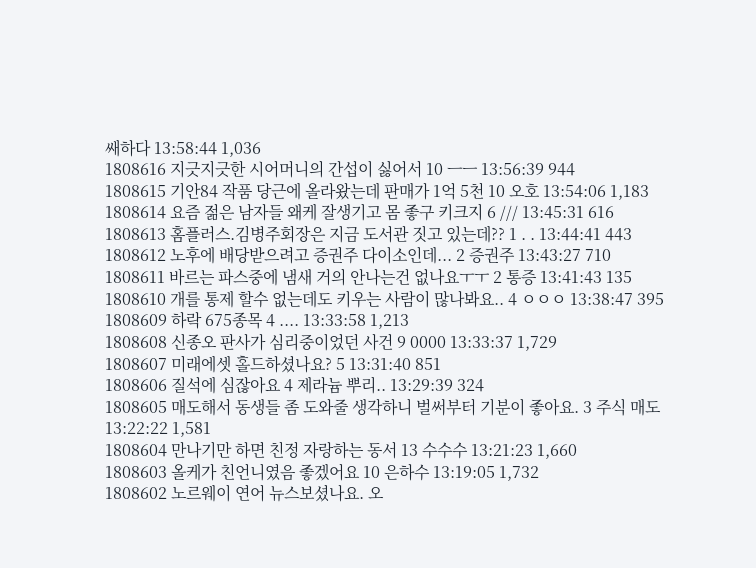쌔하다 13:58:44 1,036
1808616 지긋지긋한 시어머니의 간섭이 싫어서 10 ㅡㅡ 13:56:39 944
1808615 기안84 작품 당근에 올라왔는데 판매가 1억 5천 10 오호 13:54:06 1,183
1808614 요즘 젊은 남자들 왜케 잘생기고 몸 좋구 키크지 6 /// 13:45:31 616
1808613 홈플러스.김병주회장은 지금 도서관 짓고 있는데?? 1 . . 13:44:41 443
1808612 노후에 배당받으려고 증권주 다이소인데... 2 증권주 13:43:27 710
1808611 바르는 파스중에 냄새 거의 안나는건 없나요ㅜㅜ 2 통증 13:41:43 135
1808610 개를 통제 할수 없는데도 키우는 사람이 많나봐요.. 4 ㅇㅇㅇ 13:38:47 395
1808609 하락 675종목 4 .... 13:33:58 1,213
1808608 신종오 판사가 심리중이었던 사건 9 0000 13:33:37 1,729
1808607 미래에셋 홀드하셨나요? 5 13:31:40 851
1808606 질석에 심잖아요 4 제라늄 뿌리.. 13:29:39 324
1808605 매도해서 동생들 좀 도와줄 생각하니 벌써부터 기분이 좋아요. 3 주식 매도 13:22:22 1,581
1808604 만나기만 하면 친정 자랑하는 동서 13 수수수 13:21:23 1,660
1808603 올케가 친언니였음 좋겠어요 10 은하수 13:19:05 1,732
1808602 노르웨이 연어 뉴스보셨나요. 오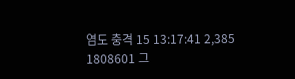염도 충격 15 13:17:41 2,385
1808601 그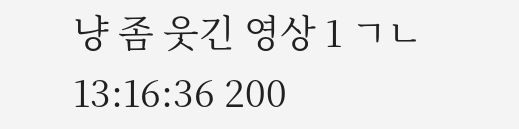냥 좀 웃긴 영상 1 ㄱㄴ 13:16:36 200